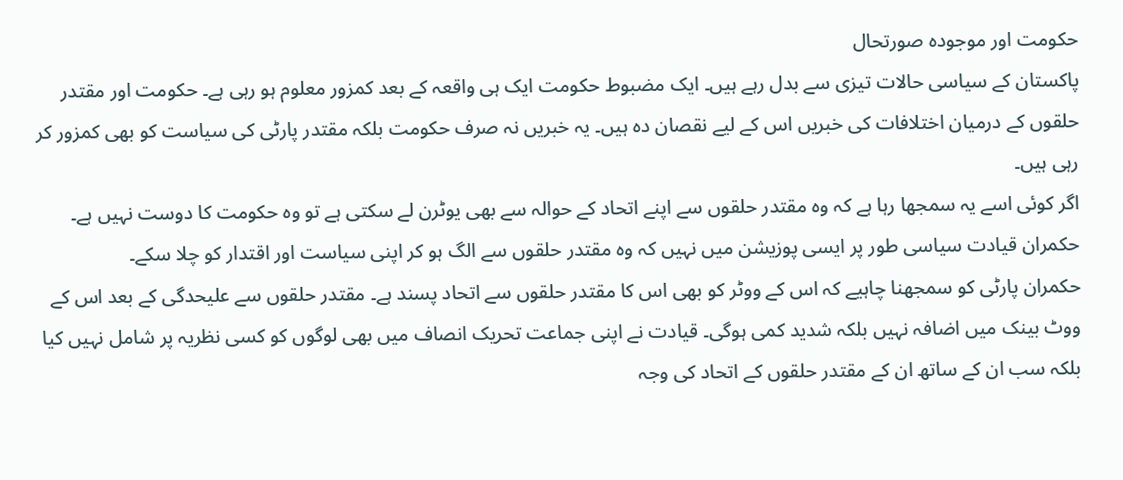حکومت اور موجودہ صورتحال
پاکستان کے سیاسی حالات تیزی سے بدل رہے ہیں۔ ایک مضبوط حکومت ایک ہی واقعہ کے بعد کمزور معلوم ہو رہی ہے۔ حکومت اور مقتدر حلقوں کے درمیان اختلافات کی خبریں اس کے لیے نقصان دہ ہیں۔ یہ خبریں نہ صرف حکومت بلکہ مقتدر پارٹی کی سیاست کو بھی کمزور کر رہی ہیں۔
اگر کوئی اسے یہ سمجھا رہا ہے کہ وہ مقتدر حلقوں سے اپنے اتحاد کے حوالہ سے بھی یوٹرن لے سکتی ہے تو وہ حکومت کا دوست نہیں ہے۔ حکمران قیادت سیاسی طور پر ایسی پوزیشن میں نہیں کہ وہ مقتدر حلقوں سے الگ ہو کر اپنی سیاست اور اقتدار کو چلا سکے۔
حکمران پارٹی کو سمجھنا چاہیے کہ اس کے ووٹر کو بھی اس کا مقتدر حلقوں سے اتحاد پسند ہے۔ مقتدر حلقوں سے علیحدگی کے بعد اس کے ووٹ بینک میں اضافہ نہیں بلکہ شدید کمی ہوگی۔ قیادت نے اپنی جماعت تحریک انصاف میں بھی لوگوں کو کسی نظریہ پر شامل نہیں کیا بلکہ سب ان کے ساتھ ان کے مقتدر حلقوں کے اتحاد کی وجہ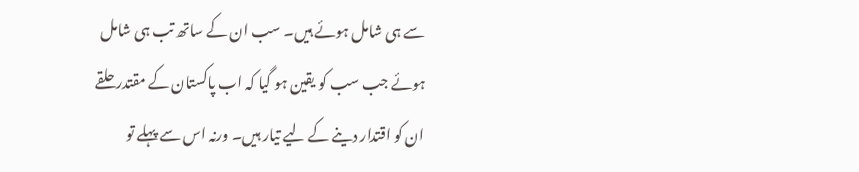سے ہی شامل ہوئے ہیں۔ سب ان کے ساتھ تب ہی شامل ہوئے جب سب کو یقین ہو گیا کہ اب پاکستان کے مقتدر حلقے ان کو اقتدار دینے کے لیے تیار ہیں۔ ورنہ اس سے پہلے تو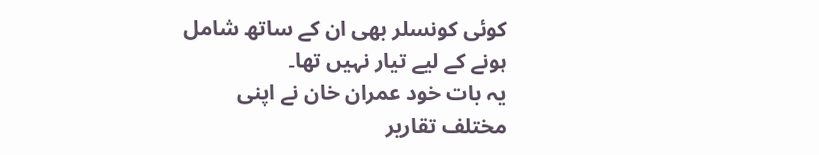کوئی کونسلر بھی ان کے ساتھ شامل ہونے کے لیے تیار نہیں تھا۔
یہ بات خود عمران خان نے اپنی مختلف تقاریر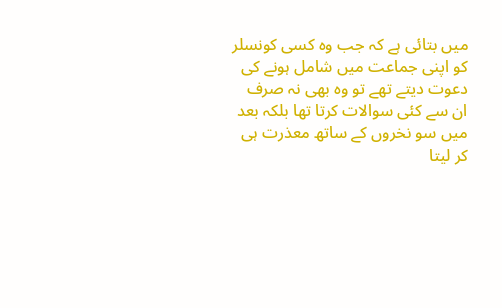میں بتائی ہے کہ جب وہ کسی کونسلر کو اپنی جماعت میں شامل ہونے کی دعوت دیتے تھے تو وہ بھی نہ صرف ان سے کئی سوالات کرتا تھا بلکہ بعد میں سو نخروں کے ساتھ معذرت ہی کر لیتا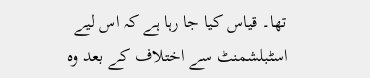تھا۔ قیاس کیا جا رہا ہے کہ اس لیے اسٹبلشمنٹ سے اختلاف کے بعد وہ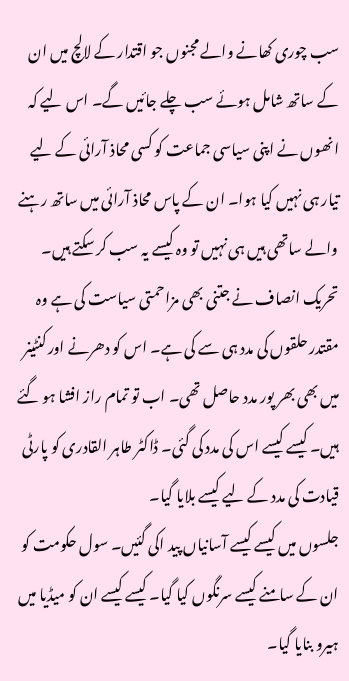سب چوری کھانے والے مجنوں جو اقتدار کے لالچ میں ان کے ساتھ شامل ہوئے سب چلے جائیں گے۔ اس لیے کہ انھوں نے اپنی سیاسی جماعت کو کسی محاذ آرائی کے لیے تیار ہی نہیں کیا ہوا۔ ان کے پاس محاذ آرائی میں ساتھ رہنے والے ساتھی ہیں ہی نہیں تو وہ کیسے یہ سب کر سکتے ہیں۔
تحریک انصاف نے جتنی بھی مزاحمتی سیاست کی ہے وہ مقتدر حلقوں کی مدد ہی سے کی ہے۔ اس کو دھرنے اور کنٹینر میں بھی بھر پور مدد حاصل تھی۔ اب تو تمام راز افشا ہو گئے ہیں۔ کیسے کیسے اس کی مدد کی گئی۔ ڈاکٹر طاہر القادری کو پارٹی قیادت کی مدد کے لیے کیسے بلایا گیا۔
جلسوں میں کیسے کیسے آسانیاں پید اکی گئیں۔ سول حکومت کو ان کے سامنے کیسے سرنگوں کیا گیا۔ کیسے کیسے ان کو میڈیا میں ہیرو بنایا گیا۔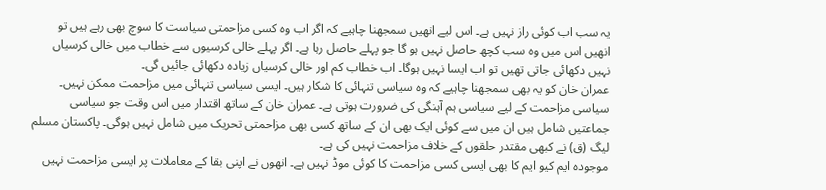یہ سب اب کوئی راز نہیں ہے۔ اس لیے انھیں سمجھنا چاہیے کہ اگر اب وہ کسی مزاحمتی سیاست کا سوچ بھی رہے ہیں تو انھیں اس میں وہ سب کچھ حاصل نہیں ہو گا جو پہلے حاصل رہا ہے۔ اگر پہلے خالی کرسیوں سے خطاب میں خالی کرسیاں نہیں دکھائی جاتی تھیں تو اب ایسا نہیں ہوگا۔ اب خطاب کم اور خالی کرسیاں زیادہ دکھائی جائیں گی۔
عمران خان کو یہ بھی سمجھنا چاہیے کہ وہ سیاسی تنہائی کا شکار ہیں۔ ایسی سیاسی تنہائی میں مزاحمت ممکن نہیں۔ سیاسی مزاحمت کے لیے سیاسی ہم آہنگی کی ضرورت ہوتی ہے۔ عمران خان کے ساتھ اقتدار میں اس وقت جو سیاسی جماعتیں شامل ہیں ان میں سے کوئی ایک بھی ان کے ساتھ کسی بھی مزاحمتی تحریک میں شامل نہیں ہوگی۔ پاکستان مسلم لیگ (ق) نے کبھی مقتدر حلقوں کے خلاف مزاحمت نہیں کی ہے۔
موجودہ ایم کیو ایم کا بھی ایسی کسی مزاحمت کا کوئی موڈ نہیں ہے۔ انھوں نے اپنی بقا کے معاملات پر ایسی مزاحمت نہیں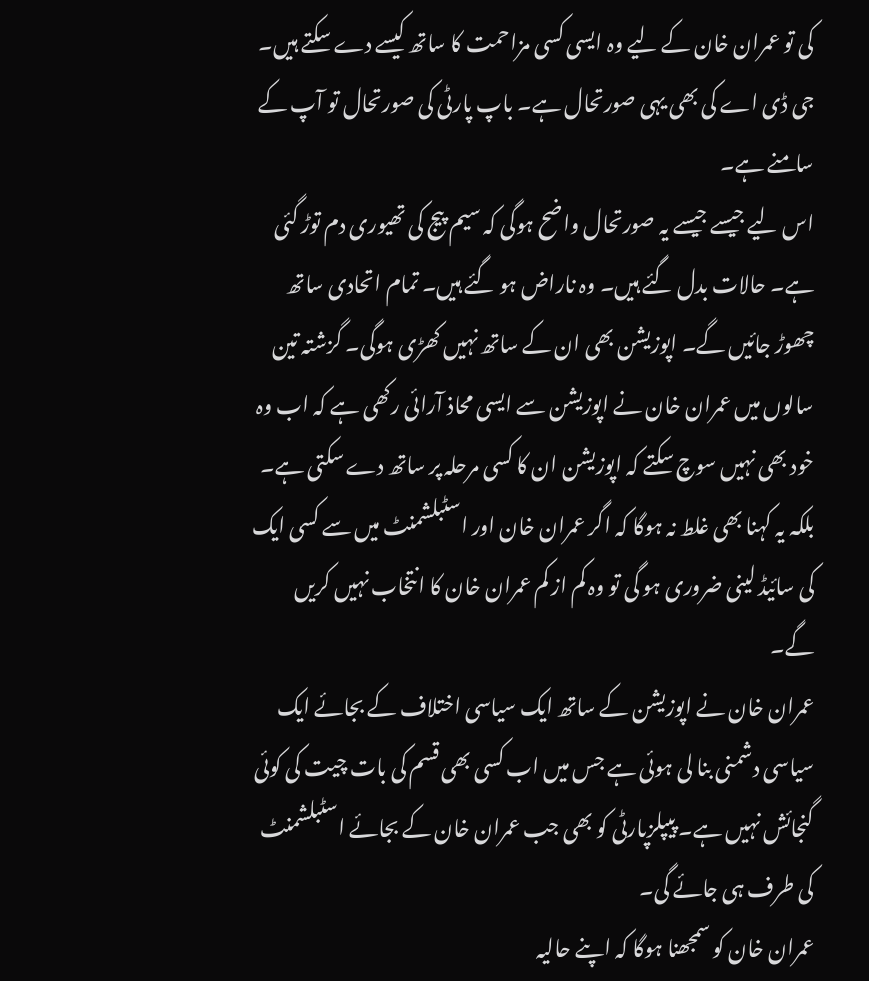کی تو عمران خان کے لیے وہ ایسی کسی مزاحمت کا ساتھ کیسے دے سکتے ہیں۔ جی ڈی اے کی بھی یہی صورتحال ہے۔ باپ پارٹی کی صورتحال تو آپ کے سامنے ہے۔
اس لیے جیسے جیسے یہ صورتحال واضح ہوگی کہ سیم پیج کی تھیوری دم توڑ گئی ہے۔ حالات بدل گئے ہیں۔ وہ ناراض ہو گئے ہیں۔ تمام اتحادی ساتھ چھوڑ جائیں گے۔ اپوزیشن بھی ان کے ساتھ نہیں کھڑی ہوگی۔ گزشتہ تین سالوں میں عمران خان نے اپوزیشن سے ایسی محاذ آرائی رکھی ہے کہ اب وہ خود بھی نہیں سوچ سکتے کہ اپوزیشن ان کا کسی مرحلہ پر ساتھ دے سکتی ہے۔ بلکہ یہ کہنا بھی غلط نہ ہوگا کہ اگر عمران خان اور اسٹبلشمنٹ میں سے کسی ایک کی سائیڈ لینی ضروری ہو گی تو وہ کم از کم عمران خان کا انتخاب نہیں کریں گے۔
عمران خان نے اپوزیشن کے ساتھ ایک سیاسی اختلاف کے بجائے ایک سیاسی دشمنی بنا لی ہوئی ہے جس میں اب کسی بھی قسم کی بات چیت کی کوئی گنجائش نہیں ہے۔ پیپلزپارٹی کو بھی جب عمران خان کے بجائے اسٹبلشمنٹ کی طرف ہی جائے گی۔
عمران خان کو سمجھنا ہوگا کہ اپنے حالیہ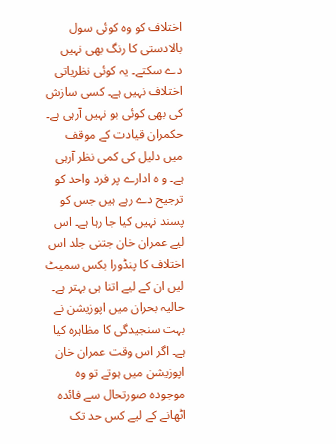اختلاف کو وہ کوئی سول بالادستی کا رنگ بھی نہیں دے سکتے۔ یہ کوئی نظریاتی اختلاف نہیں ہے۔ کسی سازش کی بھی کوئی بو نہیں آرہی ہے۔ حکمران قیادت کے موقف میں دلیل کی کمی نظر آرہی ہے۔ و ہ ادارے پر فرد واحد کو ترجیح دے رہے ہیں جس کو پسند نہیں کیا جا رہا ہے۔ اس لیے عمران خان جتنی جلد اس اختلاف کا پنڈورا بکس سمیٹ لیں ان کے لیے اتنا ہی بہتر ہے۔
حالیہ بحران میں اپوزیشن نے بہت سنجیدگی کا مظاہرہ کیا ہے۔ اگر اس وقت عمران خان اپوزیشن میں ہوتے تو وہ موجودہ صورتحال سے فائدہ اٹھانے کے لیے کس حد تک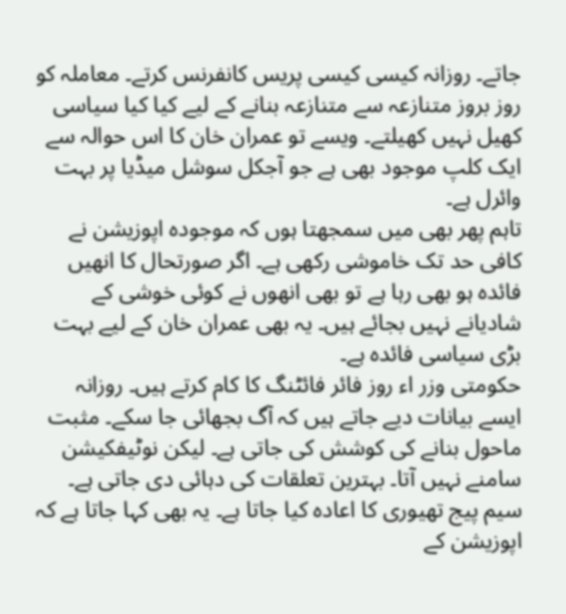جاتے۔ روزانہ کیسی کیسی پریس کانفرنس کرتے۔ معاملہ کو روز بروز متنازعہ سے متنازعہ بنانے کے لیے کیا کیا سیاسی کھیل نہیں کھیلتے۔ ویسے تو عمران خان کا اس حوالہ سے ایک کلپ موجود بھی ہے جو آجکل سوشل میڈیا پر بہت وائرل ہے۔
تاہم پھر بھی میں سمجھتا ہوں کہ موجودہ اپوزیشن نے کافی حد تک خاموشی رکھی ہے۔ اگر صورتحال کا انھیں فائدہ ہو بھی رہا ہے تو بھی انھوں نے کوئی خوشی کے شادیانے نہیں بجائے ہیں۔ یہ بھی عمران خان کے لیے بہت بڑی سیاسی فائدہ ہے۔
حکومتی وزر اء روز فائر فائٹنگ کا کام کرتے ہیں۔ روزانہ ایسے بیانات دیے جاتے ہیں کہ آگ بجھائی جا سکے۔ مثبت ماحول بنانے کی کوشش کی جاتی ہے۔ لیکن نوٹیفکیشن سامنے نہیں آتا۔ بہترین تعلقات کی دہائی دی جاتی ہے۔ سیم پیج تھیوری کا اعادہ کیا جاتا ہے۔ یہ بھی کہا جاتا ہے کہ اپوزیشن کے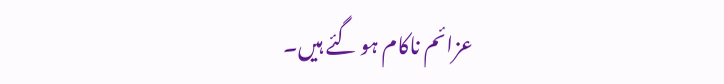عزائم ناکام ہو گئے ہیں۔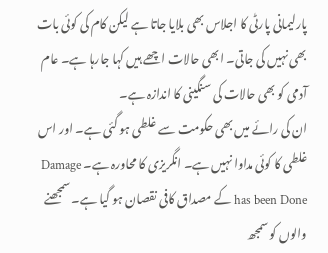پارلیمانی پارٹی کا اجلاس بھی بلایا جاتا ہے لیکن کام کی کوئی بات بھی نہیں کی جاتی۔ ابھی حالات اچھے ہیں کہا جارہا ہے۔ عام آدمی کو بھی حالات کی سنگینی کا اندازہ ہے۔
ان کی رائے میں بھی حکومت سے غلطی ہو گئی ہے۔ اور اس غلطی کا کوئی مداوا نہیں ہے۔ انگریزی کا محاورہ ہے۔ Damage has been Done کے مصداق کافی نقصان ہو گیا ہے۔ سمجھنے والوں کو سمجھ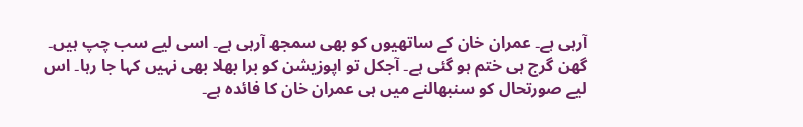آرہی ہے۔ عمران خان کے ساتھیوں کو بھی سمجھ آرہی ہے۔ اسی لیے سب چپ ہیں۔ گھن گرج ہی ختم ہو گئی ہے۔ آجکل تو اپوزیشن کو برا بھلا بھی نہیں کہا جا رہا۔ اس لیے صورتحال کو سنبھالنے میں ہی عمران خان کا فائدہ ہے۔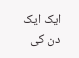ایک ایک دن کی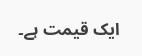ایک قیمت ہے۔